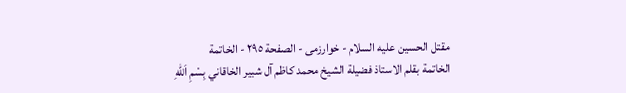مقتل الحسین علیه السلام - خوارزمی - الصفحة ٢٩٥ - الخاتمة
الخاتمة بقلم الاستاذ فضيلة الشيخ محمد كاظم آل شبير الخاقاني بِسْمِ اَللّٰهِ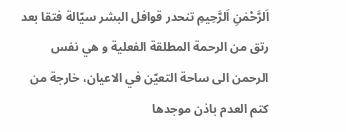اَلرَّحْمٰنِ اَلرَّحِيمِ تنحدر قوافل البشر سيّالة فتقا بعد رتق من الرحمة المطلقة الفعلية و هي نفس الرحمن الى ساحة التعيّن في الاعيان، خارجة من كتم العدم باذن موجدها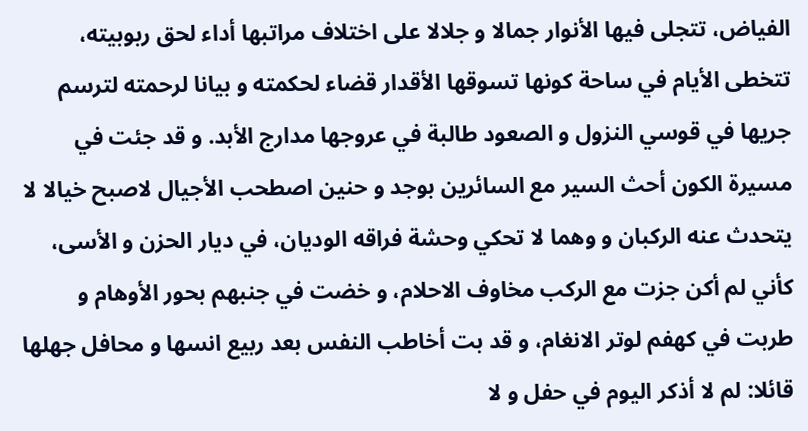الفياض، تتجلى فيها الأنوار جمالا و جلالا على اختلاف مراتبها أداء لحق ربوبيته، تتخطى الأيام في ساحة كونها تسوقها الأقدار قضاء لحكمته و بيانا لرحمته لترسم جريها في قوسي النزول و الصعود طالبة في عروجها مدارج الأبد. و قد جئت في مسيرة الكون أحث السير مع السائرين بوجد و حنين اصطحب الأجيال لاصبح خيالا لا يتحدث عنه الركبان و وهما لا تحكي وحشة فراقه الوديان، في ديار الحزن و الأسى، كأني لم أكن جزت مع الركب مخاوف الاحلام، و خضت في جنبهم بحور الأوهام و طربت في كهفم لوتر الانغام، و قد بت أخاطب النفس بعد ربيع انسها و محافل جهلها قائلا: لم لا أذكر اليوم في حفل و لا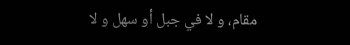مقام، و لا في جبل أو سهل و لا